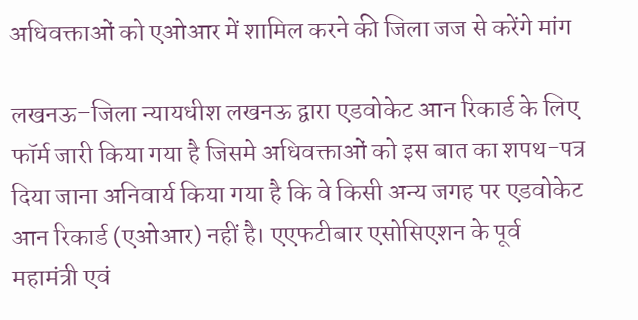अधिवक्ताओं को एओआर में शामिल करने की जिला जज से करेंगे मांग

लखनऊ–जिला न्यायधीश लखनऊ द्वारा एडवोकेट आन रिकार्ड के लिए फॉर्म जारी किया गया है जिसमे अधिवक्ताओं को इस बात का शपथ-पत्र दिया जाना अनिवार्य किया गया है कि वे किसी अन्य जगह पर एडवोकेट आन रिकार्ड (एओआर) नहीं है। एएफटीबार एसोसिएशन के पूर्व महामंत्री एवं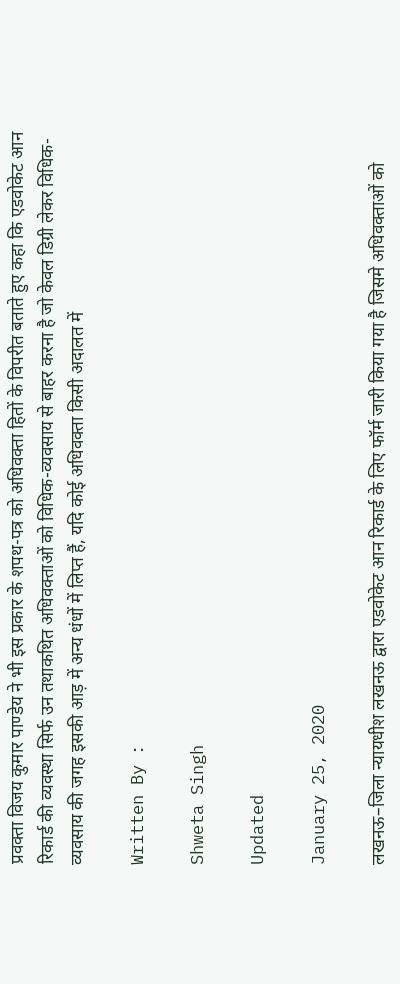प्रवक्ता विजय कुमार पाण्डेय ने भी इस प्रकार के शपथ-पत्र को अधिवक्ता हितों के विपरीत बताते हुए कहा कि एडवोकेट आन रिकार्ड की व्यवस्था सिर्फ उन तथाकथित अधिवक्ताओं को विधिक-व्यवसाय से बाहर करना है जो केवल डिग्री लेकर विधिक-व्यवसाय की जगह इसकी आड़ में अन्य धंधों में लिप्त हैं, यदि कोई अधिवक्ता किसी अदालत में

Written By :

Shweta Singh

Updated

January 25, 2020

लखनऊ–जिला न्यायधीश लखनऊ द्वारा एडवोकेट आन रिकार्ड के लिए फॉर्म जारी किया गया है जिसमे अधिवक्ताओं को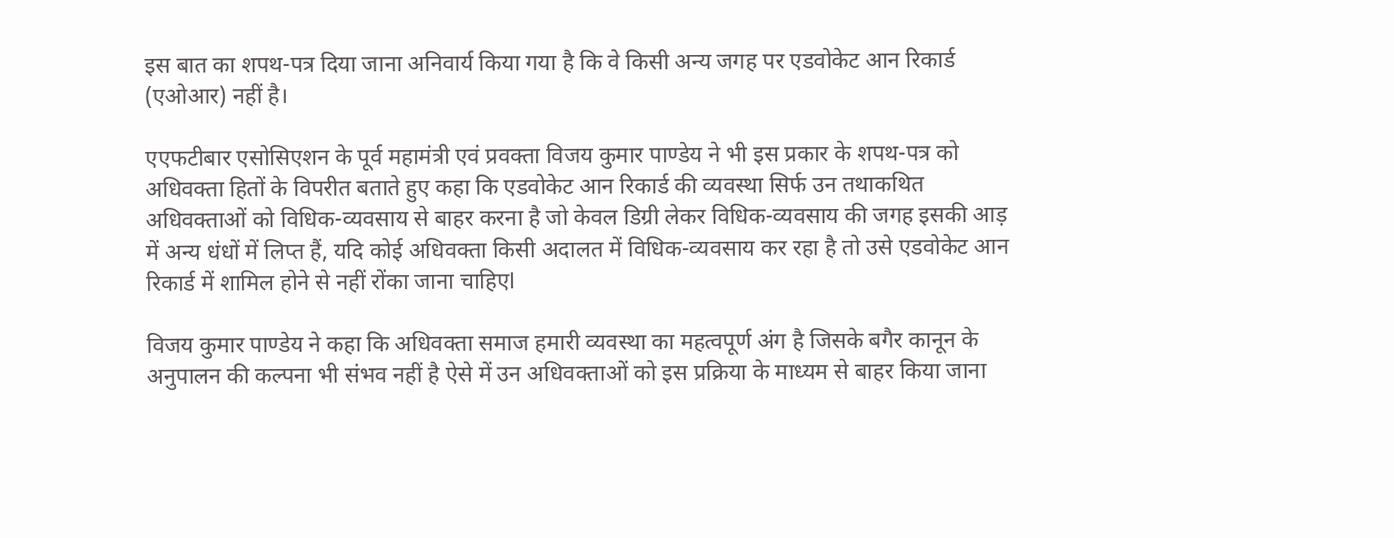इस बात का शपथ-पत्र दिया जाना अनिवार्य किया गया है कि वे किसी अन्य जगह पर एडवोकेट आन रिकार्ड (एओआर) नहीं है।

एएफटीबार एसोसिएशन के पूर्व महामंत्री एवं प्रवक्ता विजय कुमार पाण्डेय ने भी इस प्रकार के शपथ-पत्र को अधिवक्ता हितों के विपरीत बताते हुए कहा कि एडवोकेट आन रिकार्ड की व्यवस्था सिर्फ उन तथाकथित अधिवक्ताओं को विधिक-व्यवसाय से बाहर करना है जो केवल डिग्री लेकर विधिक-व्यवसाय की जगह इसकी आड़ में अन्य धंधों में लिप्त हैं, यदि कोई अधिवक्ता किसी अदालत में विधिक-व्यवसाय कर रहा है तो उसे एडवोकेट आन रिकार्ड में शामिल होने से नहीं रोंका जाना चाहिएl

विजय कुमार पाण्डेय ने कहा कि अधिवक्ता समाज हमारी व्यवस्था का महत्वपूर्ण अंग है जिसके बगैर कानून के अनुपालन की कल्पना भी संभव नहीं है ऐसे में उन अधिवक्ताओं को इस प्रक्रिया के माध्यम से बाहर किया जाना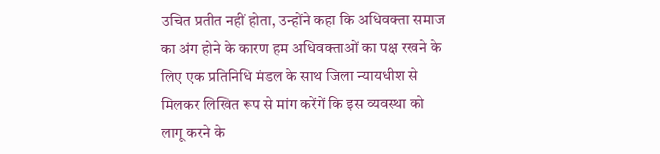उचित प्रतीत नहीं होता, उन्होंने कहा कि अधिवक्ता समाज का अंग होने के कारण हम अधिवक्ताओं का पक्ष रखने के लिए एक प्रतिनिधि मंडल के साथ जिला न्यायधीश से मिलकर लिखित रूप से मांग करेंगें कि इस व्यवस्था को लागू करने के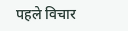पहले विचार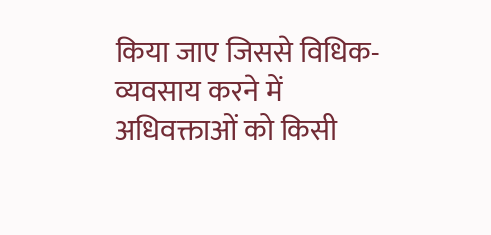किया जाए जिससे विधिक-व्यवसाय करने में अधिवक्ताओं को किसी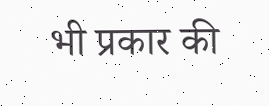भी प्रकार की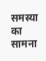समस्या का सामना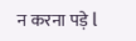न करना पड़े l